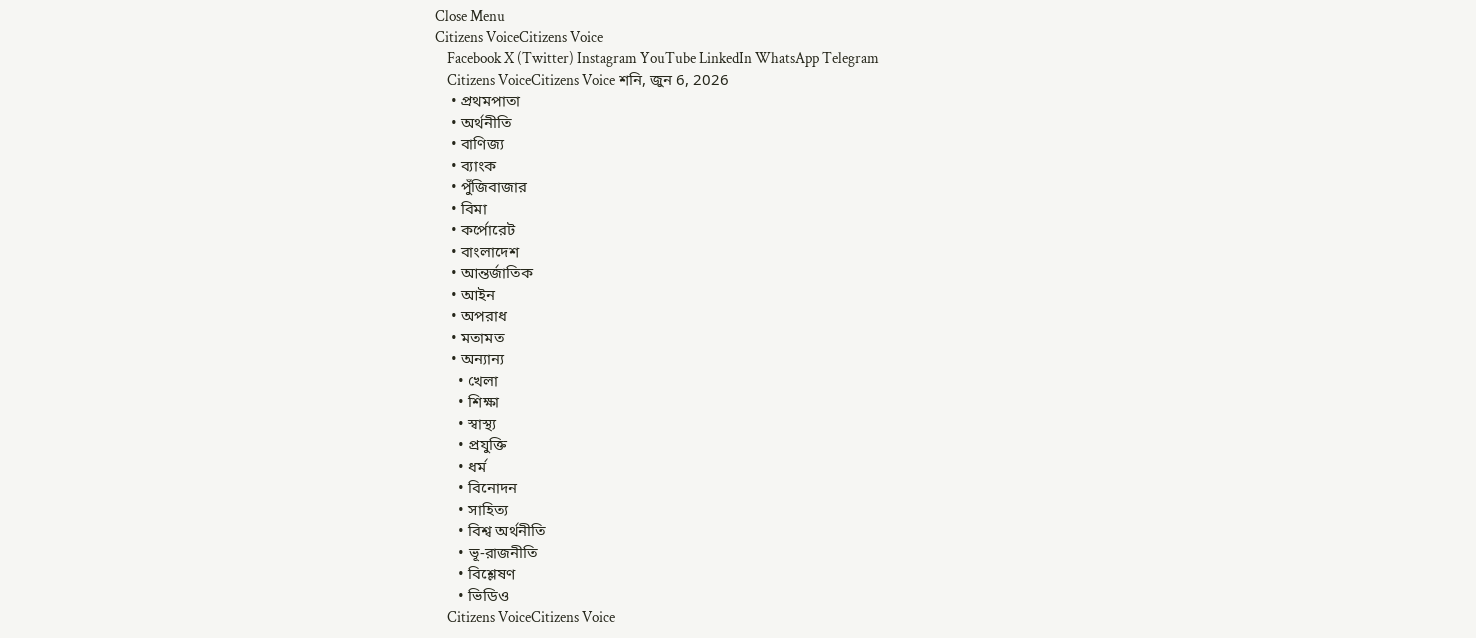Close Menu
Citizens VoiceCitizens Voice
    Facebook X (Twitter) Instagram YouTube LinkedIn WhatsApp Telegram
    Citizens VoiceCitizens Voice শনি, জুন 6, 2026
    • প্রথমপাতা
    • অর্থনীতি
    • বাণিজ্য
    • ব্যাংক
    • পুঁজিবাজার
    • বিমা
    • কর্পোরেট
    • বাংলাদেশ
    • আন্তর্জাতিক
    • আইন
    • অপরাধ
    • মতামত
    • অন্যান্য
      • খেলা
      • শিক্ষা
      • স্বাস্থ্য
      • প্রযুক্তি
      • ধর্ম
      • বিনোদন
      • সাহিত্য
      • বিশ্ব অর্থনীতি
      • ভূ-রাজনীতি
      • বিশ্লেষণ
      • ভিডিও
    Citizens VoiceCitizens Voice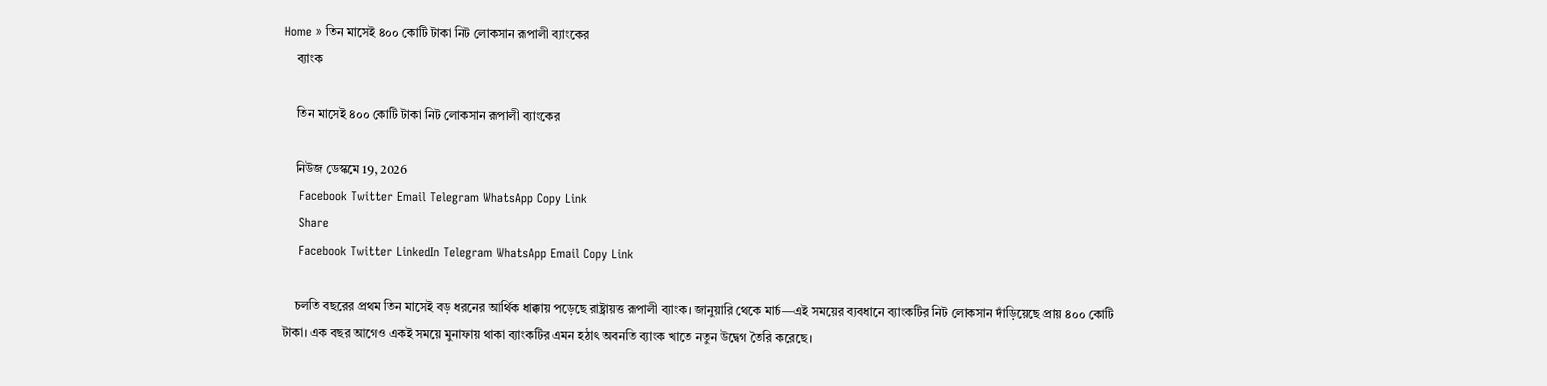Home » তিন মাসেই ৪০০ কোটি টাকা নিট লোকসান রূপালী ব্যাংকের
    ব্যাংক

    তিন মাসেই ৪০০ কোটি টাকা নিট লোকসান রূপালী ব্যাংকের

    নিউজ ডেস্কমে 19, 2026
    Facebook Twitter Email Telegram WhatsApp Copy Link
    Share
    Facebook Twitter LinkedIn Telegram WhatsApp Email Copy Link

    চলতি বছরের প্রথম তিন মাসেই বড় ধরনের আর্থিক ধাক্কায় পড়েছে রাষ্ট্রায়ত্ত রূপালী ব্যাংক। জানুয়ারি থেকে মার্চ—এই সময়ের ব্যবধানে ব্যাংকটির নিট লোকসান দাঁড়িয়েছে প্রায় ৪০০ কোটি টাকা। এক বছর আগেও একই সময়ে মুনাফায় থাকা ব্যাংকটির এমন হঠাৎ অবনতি ব্যাংক খাতে নতুন উদ্বেগ তৈরি করেছে।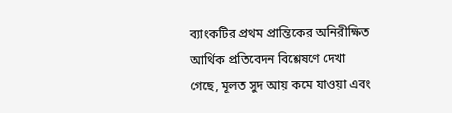ব্যাংকটির প্রথম প্রান্তিকের অনিরীক্ষিত আর্থিক প্রতিবেদন বিশ্লেষণে দেখা গেছে, মূলত সুদ আয় কমে যাওয়া এবং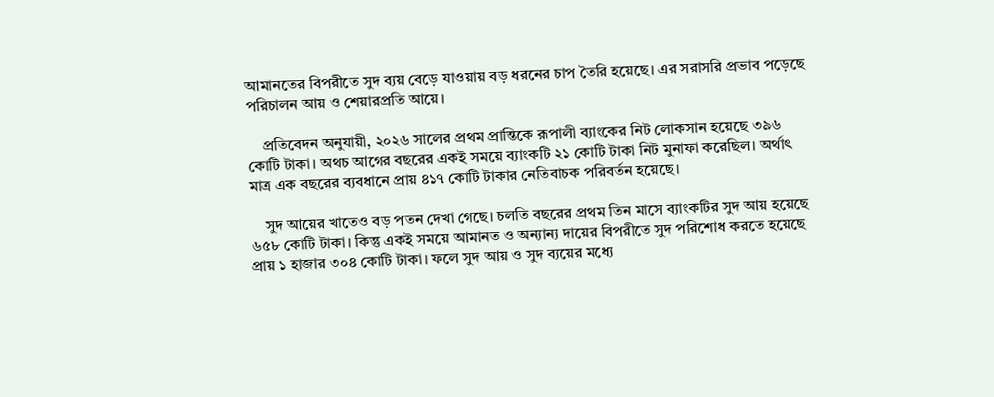আমানতের বিপরীতে সুদ ব্যয় বেড়ে যাওয়ায় বড় ধরনের চাপ তৈরি হয়েছে। এর সরাসরি প্রভাব পড়েছে পরিচালন আয় ও শেয়ারপ্রতি আয়ে।

    প্রতিবেদন অনুযায়ী, ২০২৬ সালের প্রথম প্রান্তিকে রূপালী ব্যাংকের নিট লোকসান হয়েছে ৩৯৬ কোটি টাকা। অথচ আগের বছরের একই সময়ে ব্যাংকটি ২১ কোটি টাকা নিট মুনাফা করেছিল। অর্থাৎ মাত্র এক বছরের ব্যবধানে প্রায় ৪১৭ কোটি টাকার নেতিবাচক পরিবর্তন হয়েছে।

    সুদ আয়ের খাতেও বড় পতন দেখা গেছে। চলতি বছরের প্রথম তিন মাসে ব্যাংকটির সুদ আয় হয়েছে ৬৫৮ কোটি টাকা। কিন্তু একই সময়ে আমানত ও অন্যান্য দায়ের বিপরীতে সুদ পরিশোধ করতে হয়েছে প্রায় ১ হাজার ৩০৪ কোটি টাকা। ফলে সুদ আয় ও সুদ ব্যয়ের মধ্যে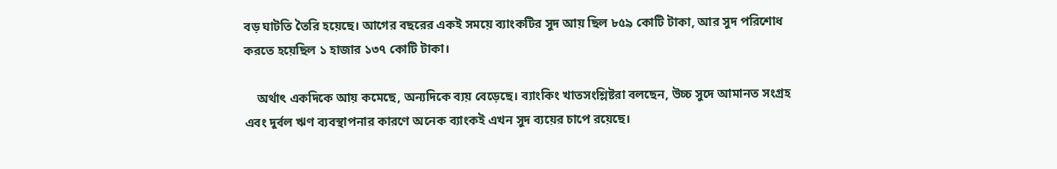বড় ঘাটতি তৈরি হয়েছে। আগের বছরের একই সময়ে ব্যাংকটির সুদ আয় ছিল ৮৫৯ কোটি টাকা, আর সুদ পরিশোধ করতে হয়েছিল ১ হাজার ১৩৭ কোটি টাকা।

    অর্থাৎ একদিকে আয় কমেছে, অন্যদিকে ব্যয় বেড়েছে। ব্যাংকিং খাতসংশ্লিষ্টরা বলছেন, উচ্চ সুদে আমানত সংগ্রহ এবং দুর্বল ঋণ ব্যবস্থাপনার কারণে অনেক ব্যাংকই এখন সুদ ব্যয়ের চাপে রয়েছে।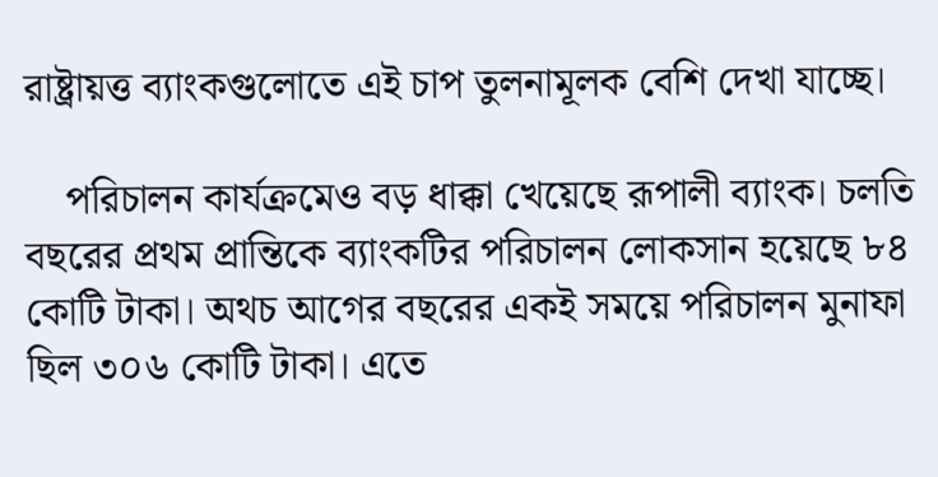রাষ্ট্রায়ত্ত ব্যাংকগুলোতে এই চাপ তুলনামূলক বেশি দেখা যাচ্ছে।

    পরিচালন কার্যক্রমেও বড় ধাক্কা খেয়েছে রূপালী ব্যাংক। চলতি বছরের প্রথম প্রান্তিকে ব্যাংকটির পরিচালন লোকসান হয়েছে ৮৪ কোটি টাকা। অথচ আগের বছরের একই সময়ে পরিচালন মুনাফা ছিল ৩০৬ কোটি টাকা। এতে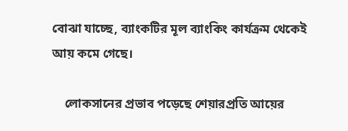বোঝা যাচ্ছে, ব্যাংকটির মূল ব্যাংকিং কার্যক্রম থেকেই আয় কমে গেছে।

    লোকসানের প্রভাব পড়েছে শেয়ারপ্রতি আয়ের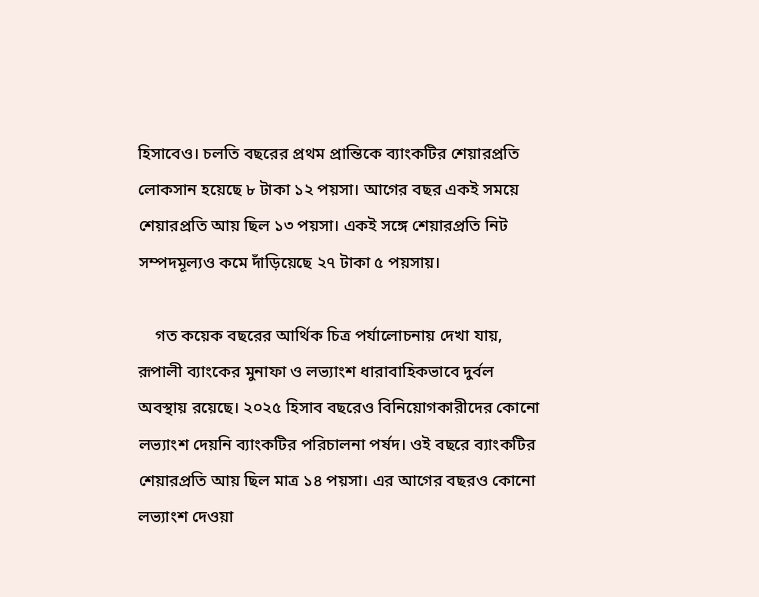হিসাবেও। চলতি বছরের প্রথম প্রান্তিকে ব্যাংকটির শেয়ারপ্রতি লোকসান হয়েছে ৮ টাকা ১২ পয়সা। আগের বছর একই সময়ে শেয়ারপ্রতি আয় ছিল ১৩ পয়সা। একই সঙ্গে শেয়ারপ্রতি নিট সম্পদমূল্যও কমে দাঁড়িয়েছে ২৭ টাকা ৫ পয়সায়।

    গত কয়েক বছরের আর্থিক চিত্র পর্যালোচনায় দেখা যায়, রূপালী ব্যাংকের মুনাফা ও লভ্যাংশ ধারাবাহিকভাবে দুর্বল অবস্থায় রয়েছে। ২০২৫ হিসাব বছরেও বিনিয়োগকারীদের কোনো লভ্যাংশ দেয়নি ব্যাংকটির পরিচালনা পর্ষদ। ওই বছরে ব্যাংকটির শেয়ারপ্রতি আয় ছিল মাত্র ১৪ পয়সা। এর আগের বছরও কোনো লভ্যাংশ দেওয়া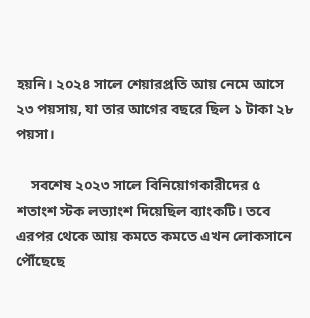হয়নি। ২০২৪ সালে শেয়ারপ্রতি আয় নেমে আসে ২৩ পয়সায়, যা তার আগের বছরে ছিল ১ টাকা ২৮ পয়সা।

    সবশেষ ২০২৩ সালে বিনিয়োগকারীদের ৫ শতাংশ স্টক লভ্যাংশ দিয়েছিল ব্যাংকটি। তবে এরপর থেকে আয় কমতে কমতে এখন লোকসানে পৌঁছেছে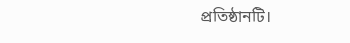প্রতিষ্ঠানটি।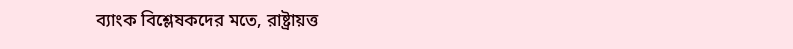ব্যাংক বিশ্লেষকদের মতে, রাষ্ট্রায়ত্ত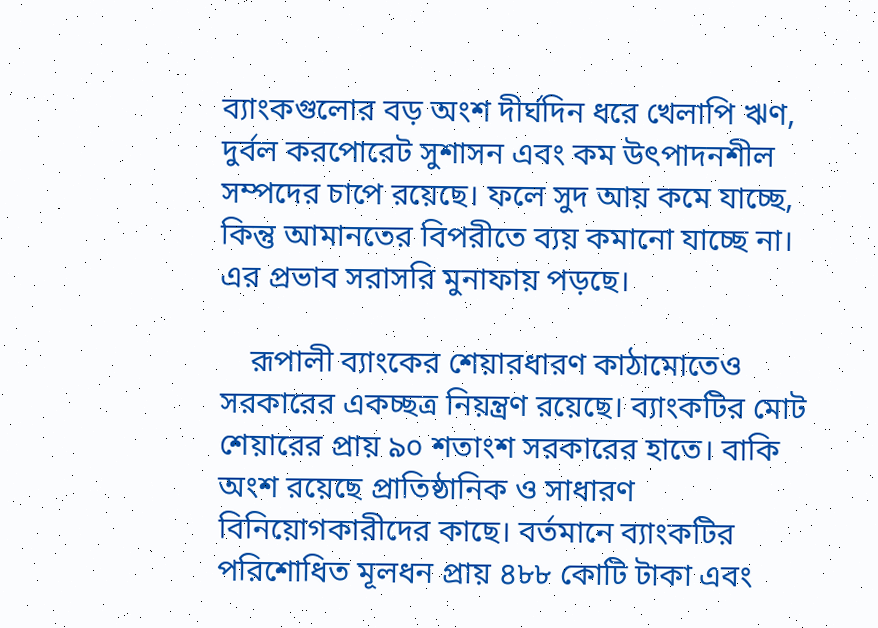ব্যাংকগুলোর বড় অংশ দীর্ঘদিন ধরে খেলাপি ঋণ, দুর্বল করপোরেট সুশাসন এবং কম উৎপাদনশীল সম্পদের চাপে রয়েছে। ফলে সুদ আয় কমে যাচ্ছে, কিন্তু আমানতের বিপরীতে ব্যয় কমানো যাচ্ছে না। এর প্রভাব সরাসরি মুনাফায় পড়ছে।

    রূপালী ব্যাংকের শেয়ারধারণ কাঠামোতেও সরকারের একচ্ছত্র নিয়ন্ত্রণ রয়েছে। ব্যাংকটির মোট শেয়ারের প্রায় ৯০ শতাংশ সরকারের হাতে। বাকি অংশ রয়েছে প্রাতিষ্ঠানিক ও সাধারণ বিনিয়োগকারীদের কাছে। বর্তমানে ব্যাংকটির পরিশোধিত মূলধন প্রায় ৪৮৮ কোটি টাকা এবং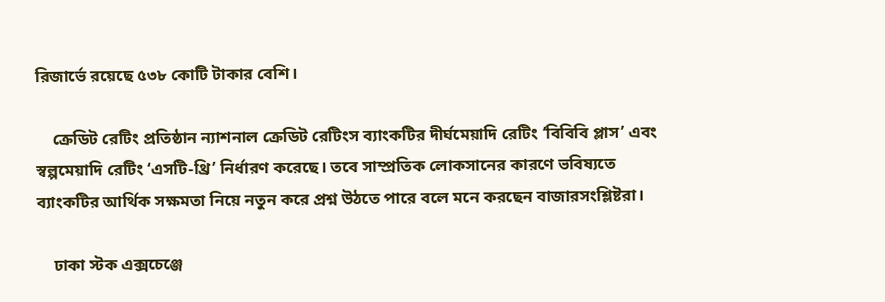রিজার্ভে রয়েছে ৫৩৮ কোটি টাকার বেশি।

    ক্রেডিট রেটিং প্রতিষ্ঠান ন্যাশনাল ক্রেডিট রেটিংস ব্যাংকটির দীর্ঘমেয়াদি রেটিং ‘বিবিবি প্লাস’ এবং স্বল্পমেয়াদি রেটিং ‘এসটি-থ্রি’ নির্ধারণ করেছে। তবে সাম্প্রতিক লোকসানের কারণে ভবিষ্যতে ব্যাংকটির আর্থিক সক্ষমতা নিয়ে নতুন করে প্রশ্ন উঠতে পারে বলে মনে করছেন বাজারসংশ্লিষ্টরা।

    ঢাকা স্টক এক্সচেঞ্জে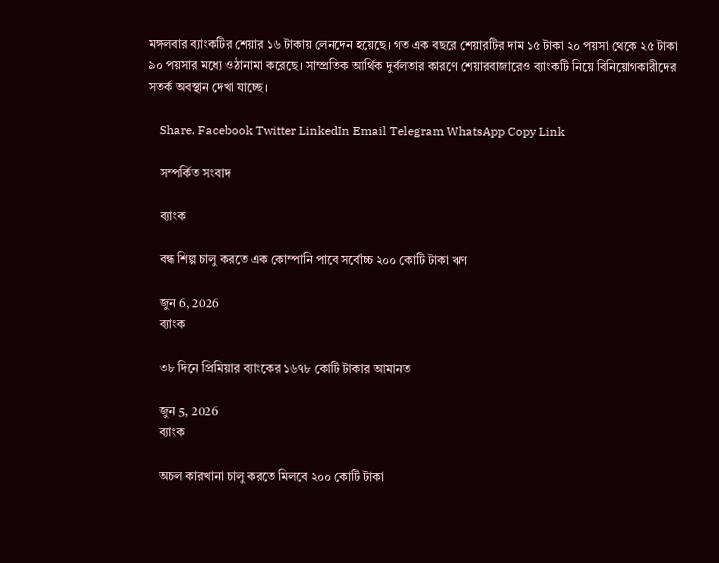মঙ্গলবার ব্যাংকটির শেয়ার ১৬ টাকায় লেনদেন হয়েছে। গত এক বছরে শেয়ারটির দাম ১৫ টাকা ২০ পয়সা থেকে ২৫ টাকা ৯০ পয়সার মধ্যে ওঠানামা করেছে। সাম্প্রতিক আর্থিক দুর্বলতার কারণে শেয়ারবাজারেও ব্যাংকটি নিয়ে বিনিয়োগকারীদের সতর্ক অবস্থান দেখা যাচ্ছে।

    Share. Facebook Twitter LinkedIn Email Telegram WhatsApp Copy Link

    সম্পর্কিত সংবাদ

    ব্যাংক

    বন্ধ শিল্প চালু করতে এক কোম্পানি পাবে সর্বোচ্চ ২০০ কোটি টাকা ঋণ

    জুন 6, 2026
    ব্যাংক

    ৩৮ দিনে প্রিমিয়ার ব্যাংকের ১৬৭৮ কোটি টাকার আমানত

    জুন 5, 2026
    ব্যাংক

    অচল কারখানা চালু করতে মিলবে ২০০ কোটি টাকা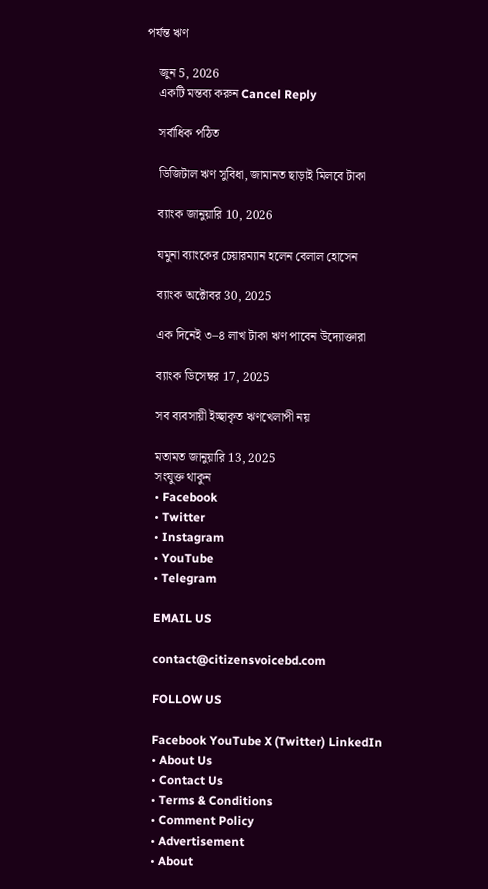পর্যন্ত ঋণ

    জুন 5, 2026
    একটি মন্তব্য করুন Cancel Reply

    সর্বাধিক পঠিত

    ডিজিটাল ঋণ সুবিধা, জামানত ছাড়াই মিলবে টাকা

    ব্যাংক জানুয়ারি 10, 2026

    যমুনা ব্যাংকের চেয়ারম্যান হলেন বেলাল হোসেন

    ব্যাংক অক্টোবর 30, 2025

    এক দিনেই ৩–৪ লাখ টাকা ঋণ পাবেন উদ্যোক্তারা

    ব্যাংক ডিসেম্বর 17, 2025

    সব ব্যবসায়ী ইচ্ছাকৃত ঋণখেলাপী নয়

    মতামত জানুয়ারি 13, 2025
    সংযুক্ত থাকুন
    • Facebook
    • Twitter
    • Instagram
    • YouTube
    • Telegram

    EMAIL US

    contact@citizensvoicebd.com

    FOLLOW US

    Facebook YouTube X (Twitter) LinkedIn
    • About Us
    • Contact Us
    • Terms & Conditions
    • Comment Policy
    • Advertisement
    • About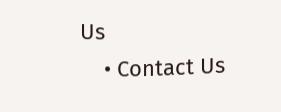Us
    • Contact Us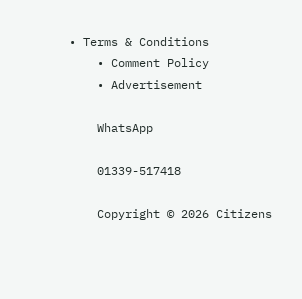• Terms & Conditions
    • Comment Policy
    • Advertisement

    WhatsApp

    01339-517418

    Copyright © 2026 Citizens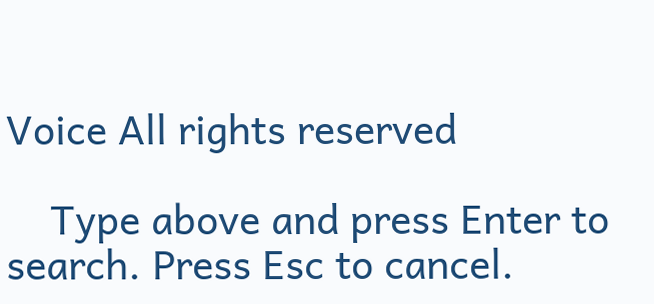Voice All rights reserved

    Type above and press Enter to search. Press Esc to cancel.